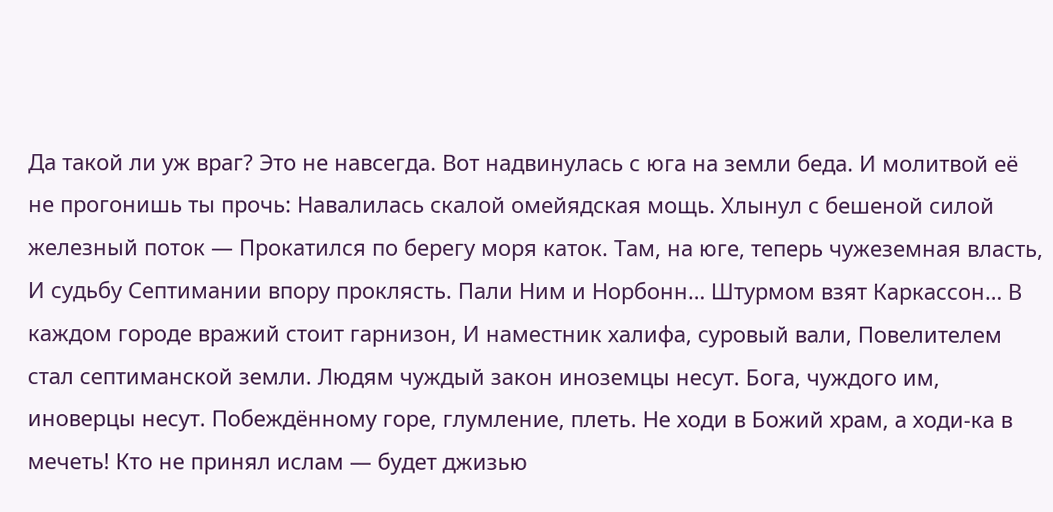Да такой ли уж враг? Это не навсегда. Вот надвинулась с юга на земли беда. И молитвой её не прогонишь ты прочь: Навалилась скалой омейядская мощь. Хлынул с бешеной силой железный поток — Прокатился по берегу моря каток. Там, на юге, теперь чужеземная власть, И судьбу Септимании впору проклясть. Пали Ним и Норбонн… Штурмом взят Каркассон… В каждом городе вражий стоит гарнизон, И наместник халифа, суровый вали, Повелителем стал септиманской земли. Людям чуждый закон иноземцы несут. Бога, чуждого им, иноверцы несут. Побеждённому горе, глумление, плеть. Не ходи в Божий храм, а ходи-ка в мечеть! Кто не принял ислам — будет джизью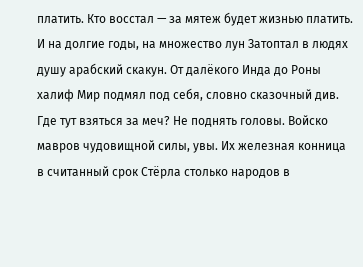платить. Кто восстал — за мятеж будет жизнью платить. И на долгие годы, на множество лун Затоптал в людях душу арабский скакун. От далёкого Инда до Роны халиф Мир подмял под себя, словно сказочный див. Где тут взяться за меч? Не поднять головы. Войско мавров чудовищной силы, увы. Их железная конница в считанный срок Стёрла столько народов в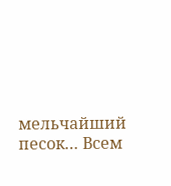мельчайший песок… Всем